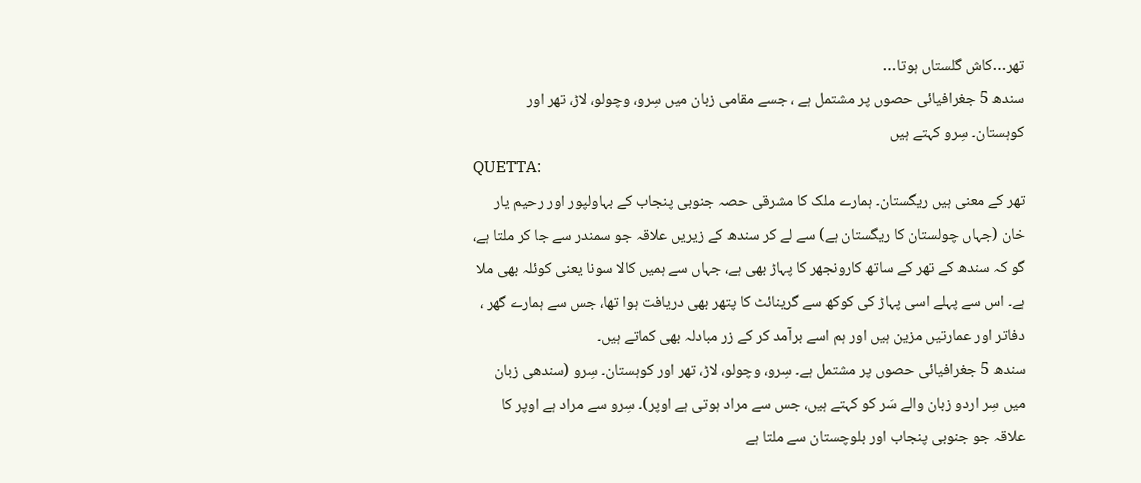تھر…کاش گلستاں ہوتا…
سندھ 5 جغرافیائی حصوں پر مشتمل ہے ، جسے مقامی زبان میں سِرو، وچولو، لاڑ، تھر اور کوہستان۔ سِرو کہتے ہیں
QUETTA:
تھر کے معنی ہیں ریگستان۔ ہمارے ملک کا مشرقی حصہ جنوبی پنجاب کے بہاولپور اور رحیم یار خان (جہاں چولستان کا ریگستان ہے) سے لے کر سندھ کے زیریں علاقہ جو سمندر سے جا کر ملتا ہے، گو کہ سندھ کے تھر کے ساتھ کارونجھر کا پہاڑ بھی ہے، جہاں سے ہمیں کالا سونا یعنی کوئلہ بھی ملا ہے۔ اس سے پہلے اسی پہاڑ کی کوکھ سے گرینائٹ کا پتھر بھی دریافت ہوا تھا، جس سے ہمارے گھر ، دفاتر اور عمارتیں مزین ہیں اور ہم اسے برآمد کر کے زر مبادلہ بھی کماتے ہیں۔
سندھ 5 جغرافیائی حصوں پر مشتمل ہے۔ سِرو، وچولو، لاڑ، تھر اور کوہستان۔ سِرو (سندھی زبان میں سِر اردو زبان والے سَر کو کہتے ہیں، جس سے مراد ہوتی ہے اوپر)۔ سِرو سے مراد ہے اوپر کا علاقہ جو جنوبی پنجاب اور بلوچستان سے ملتا ہے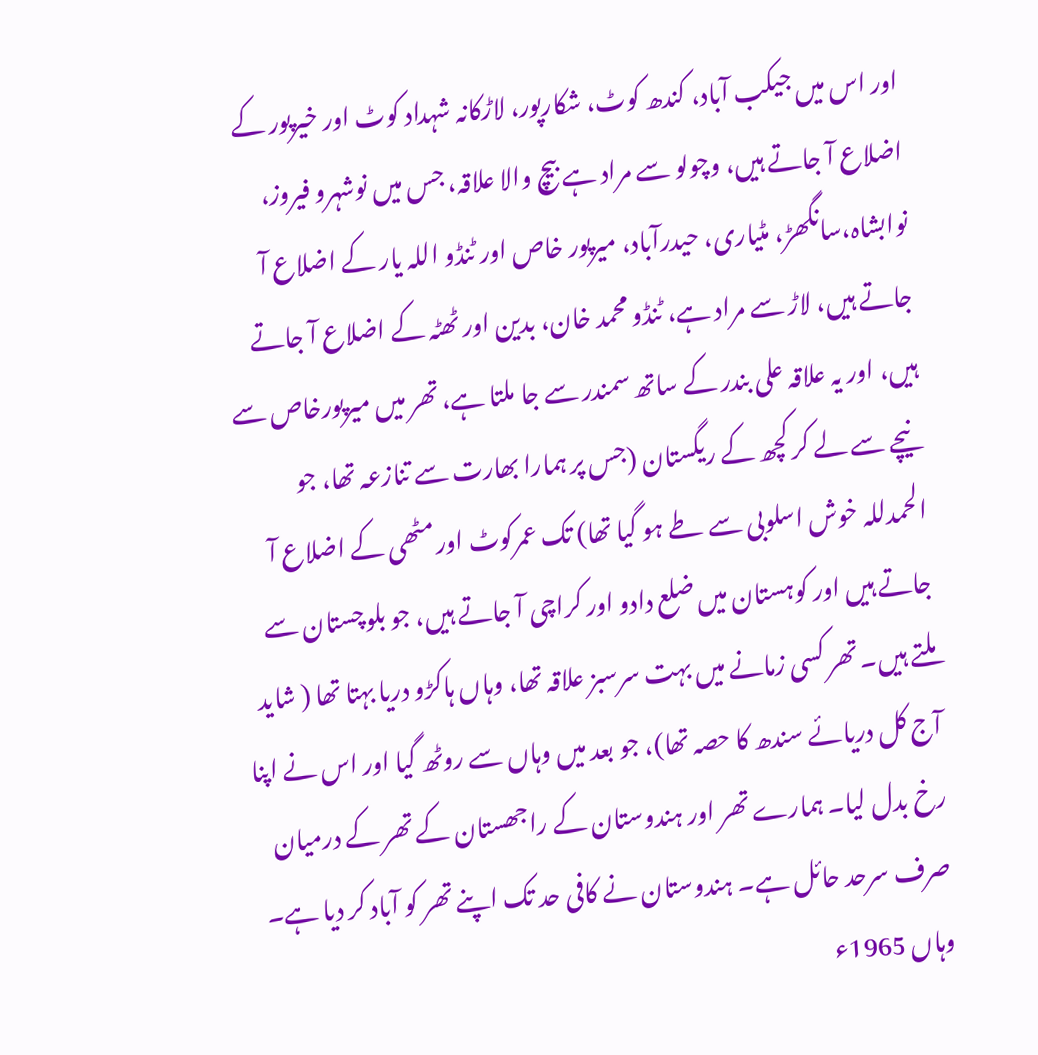اور اس میں جیکب آباد، کندھ کوٹ، شکارپور، لاڑکانہ شہداد کوٹ اور خیرپور کے اضلاع آ جاتے ہیں، وچولو سے مراد ہے بیچ والا علاقہ، جس میں نوشہرو فیروز، نوابشاہ،سانگھڑ، مٹیاری، حیدرآباد، میرپور خاص اور ٹنڈو اللہ یار کے اضلاع آ جاتے ہیں، لاڑ سے مراد ہے، ٹنڈو محمد خان، بدین اور ٹھٹہ کے اضلاع آ جاتے ہیں، اور یہ علاقہ علی بندر کے ساتھ سمندر سے جا ملتا ہے، تھر میں میرپورخاص سے نیچے سے لے کر کچھ کے ریگستان (جس پر ہمارا بھارت سے تنازعہ تھا، جو الحمدللہ خوش اسلوبی سے طے ہو گیا تھا) تک عمرکوٹ اور مٹھی کے اضلاع آ جاتے ہیں اور کوہستان میں ضلع دادو اور کراچی آ جاتے ہیں، جو بلوچستان سے ملتے ہیں۔ تھر کسی زمانے میں بہت سرسبز علاقہ تھا، وہاں ہاکڑو دریا بہتا تھا ( شاید آج کل دریائے سندھ کا حصہ تھا)، جو بعد میں وہاں سے روٹھ گیا اور اس نے اپنا رخ بدل لیا۔ ہمارے تھر اور ہندوستان کے راجھستان کے تھر کے درمیان صرف سرحد حائل ہے۔ ہندوستان نے کافی حد تک اپنے تھر کو آباد کر دیا ہے۔
وہاں 1965ء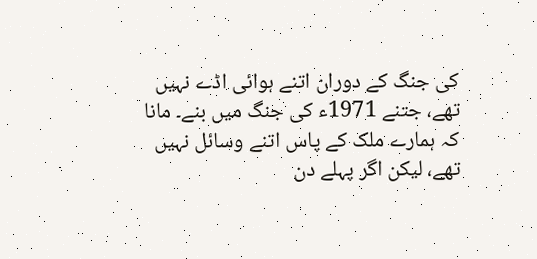کی جنگ کے دوران اتنے ہوائی اڈے نہیں تھے، جتنے 1971ء کی جنگ میں بنے۔ مانا کہ ہمارے ملک کے پاس اتنے وسائل نہیں تھے، لیکن اگر پہلے دن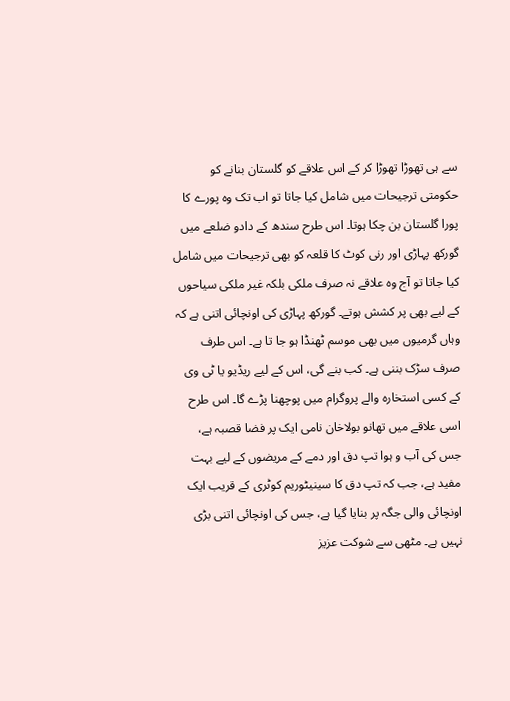سے ہی تھوڑا تھوڑا کر کے اس علاقے کو گلستان بنانے کو حکومتی ترجیحات میں شامل کیا جاتا تو اب تک وہ پورے کا پورا گلستان بن چکا ہوتا۔ اس طرح سندھ کے دادو ضلعے میں گورکھ پہاڑی اور رنی کوٹ کا قلعہ کو بھی ترجیحات میں شامل کیا جاتا تو آج وہ علاقے نہ صرف ملکی بلکہ غیر ملکی سیاحوں کے لیے بھی پر کشش ہوتے۔ گورکھ پہاڑی کی اونچائی اتنی ہے کہ وہاں گرمیوں میں بھی موسم ٹھنڈا ہو جا تا ہے۔ اس طرف صرف سڑک بننی ہے۔ کب بنے گی، اس کے لیے ریڈیو یا ٹی وی کے کسی استخارہ والے پروگرام میں پوچھنا پڑے گا۔ اس طرح اسی علاقے میں تھانو بولاخان نامی ایک پر فضا قصبہ ہے، جس کی آب و ہوا تپ دق اور دمے کے مریضوں کے لیے بہت مفید ہے، جب کہ تپ دق کا سینیٹوریم کوٹری کے قریب ایک اونچائی والی جگہ پر بنایا گیا ہے، جس کی اونچائی اتنی بڑی نہیں ہے۔ مٹھی سے شوکت عزیز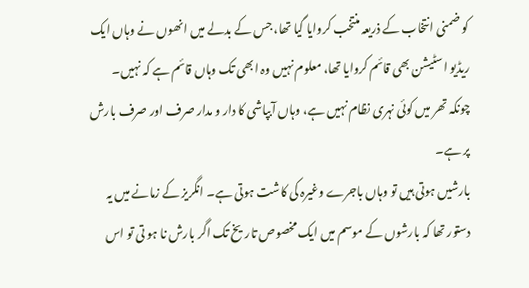کو ضمنی انتخاب کے ذریعہ منتخب کروایا گیا تھا، جس کے بدلے میں انھوں نے وہاں ایک ریڈیو اسٹیشن بھی قائم کروایا تھا، معلوم نہیں وہ ابھی تک وہاں قائم ہے کہ نہیں۔ چونکہ تھر میں کوئی نہری نظام نہیں ہے، وہاں آبپاشی کا دار و مدار صرف اور صرف بارش پر ہے۔
بارشیں ہوتی ہیں تو وہاں باجرے وغیرہ کی کاشت ہوتی ہے۔ انگریز کے زمانے میں یہ دستور تھا کہ بارشوں کے موسم میں ایک مخصوص تاریخ تک اگر بارش نا ہو تی تو اس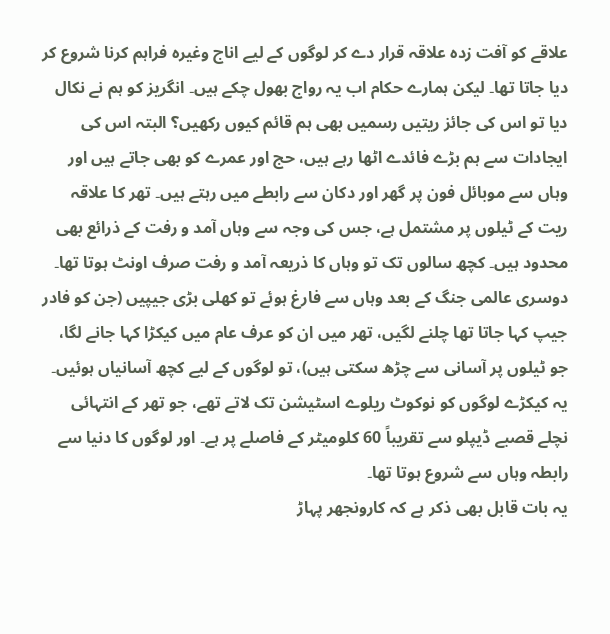علاقے کو آفت زدہ علاقہ قرار دے کر لوگوں کے لیے اناج وغیرہ فراہم کرنا شروع کر دیا جاتا تھا۔ لیکن ہمارے حکام اب یہ رواج بھول چکے ہیں۔ انگریز کو ہم نے نکال دیا تو اس کی جائز ریتیں رسمیں بھی ہم قائم کیوں رکھیں؟ البتہ اس کی ایجادات سے ہم بڑے فائدے اٹھا رہے ہیں، حج اور عمرے کو بھی جاتے ہیں اور وہاں سے موبائل فون پر گھر اور دکان سے رابطے میں رہتے ہیں۔ تھر کا علاقہ ریت کے ٹیلوں پر مشتمل ہے، جس کی وجہ سے وہاں آمد و رفت کے ذرائع بھی محدود ہیں۔ کچھ سالوں تک تو وہاں کا ذریعہ آمد و رفت صرف اونٹ ہوتا تھا۔ دوسری عالمی جنگ کے بعد وہاں سے فارغ ہوئے تو کھلی بڑی جیپیں (جن کو فادر جیپ کہا جاتا تھا چلنے لگیں، تھر میں ان کو عرف عام میں کیکڑا کہا جانے لگا، جو ٹیلوں پر آسانی سے چڑھ سکتی ہیں)، تو لوگوں کے لیے کچھ آسانیاں ہوئیں۔ یہ کیکڑے لوگوں کو نوکوٹ ریلوے اسٹیشن تک لاتے تھے، جو تھر کے انتہائی نچلے قصبے ڈیپلو سے تقریباً 60 کلومیٹر کے فاصلے پر ہے۔ اور لوگوں کا دنیا سے رابطہ وہاں سے شروع ہوتا تھا۔
یہ بات قابل بھی ذکر ہے کہ کارونجھر پہاڑ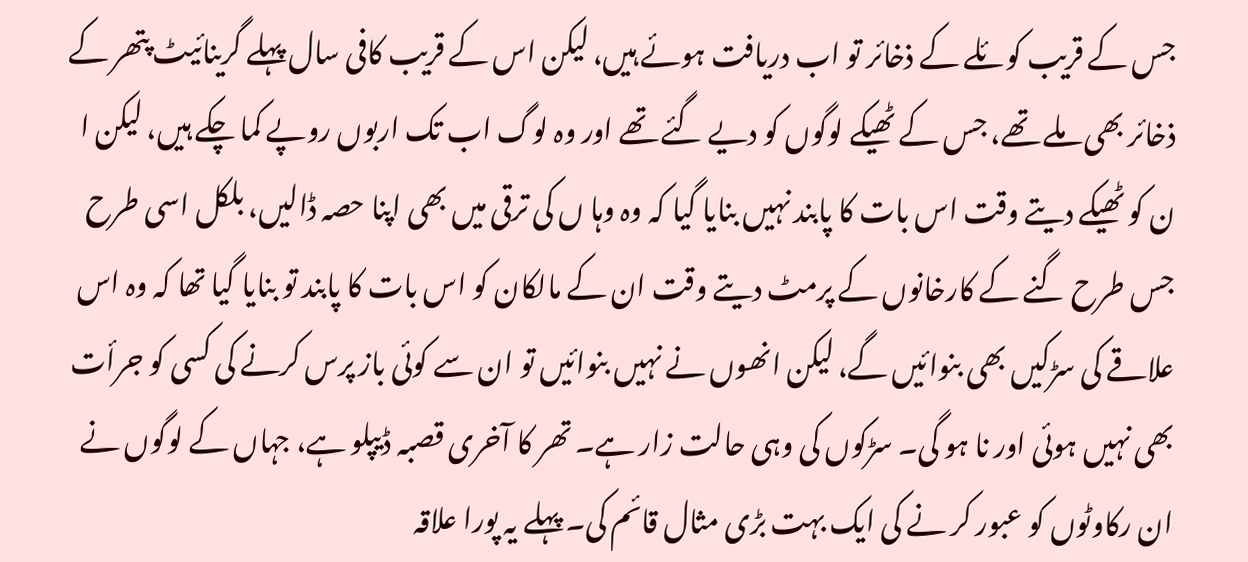جس کے قریب کوئلے کے ذخائر تو اب دریافت ہوئے ہیں، لیکن اس کے قریب کافی سال پہلے گرینائیٹ پتھر کے ذخائر بھی ملے تھے، جس کے ٹھیکے لوگوں کو دیے گئے تھے اور وہ لوگ اب تک اربوں روپے کما چکے ہیں، لیکن ا ن کو ٹھیکے دیتے وقت اس بات کا پابند نہیں بنایا گیا کہ وہ وہا ں کی ترقی میں بھی اپنا حصہ ڈالیں، بلکل اسی طرح جس طرح گنے کے کارخانوں کے پرمٹ دیتے وقت ان کے مالکان کو اس بات کا پابند تو بنایا گیا تھا کہ وہ اس علاقے کی سڑکیں بھی بنوائیں گے، لیکن انھوں نے نہیں بنوائیں تو ان سے کوئی باز پرس کرنے کی کسی کو جرأت بھی نہیں ہوئی اور نا ہو گی۔ سڑکوں کی وہی حالت زار ہے۔ تھر کا آخری قصبہ ڈیپلو ہے، جہاں کے لوگوں نے ان رکاوٹوں کو عبور کر نے کی ایک بہت بڑی مثال قائم کی۔ پہلے یہ پورا علاقہ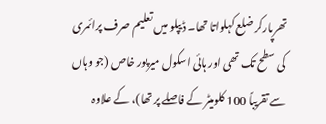تھرپارکر ضلع کہلواتا تھا۔ ڈیپلو میں تعلیم صرف پرائمری کی سطح تک تھی اور ہائی اسکول میرپور خاص (جو وہاں سے تقریباً 100 کلومیٹر کے فاصلے پر تھا)، کے علاوہ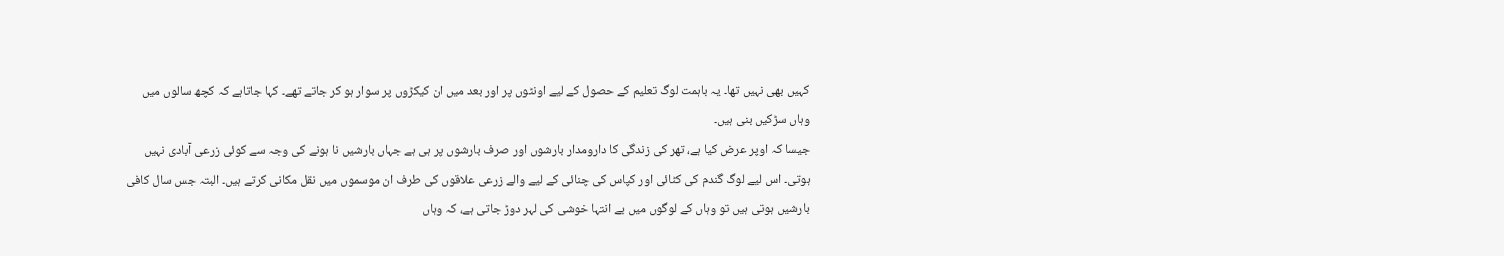کہیں بھی نہیں تھا۔ یہ باہمت لوگ تعلیم کے حصول کے لیے اونٹوں پر اور بعد میں ان کیکڑوں پر سوار ہو کر جاتے تھے۔ کہا جاتاہے کہ کچھ سالوں میں وہاں سڑکیں بنی ہیں۔
جیسا کہ اوپر عرض کیا ہے، تھر کی زندگی کا دارومدار بارشوں اور صرف بارشوں پر ہی ہے جہاں بارشیں نا ہونے کی وجہ سے کوئی زرعی آبادی نہیں ہوتی۔ اس لیے لوگ گندم کی کٹائی اور کپاس کی چنائی کے لیے والے زرعی علاقوں کی طرف ان موسموں میں نقل مکانی کرتے ہیں۔ البتہ جس سال کافی بارشیں ہوتی ہیں تو وہاں کے لوگوں میں بے انتہا خوشی کی لہر دوڑ جاتی ہے، کہ وہاں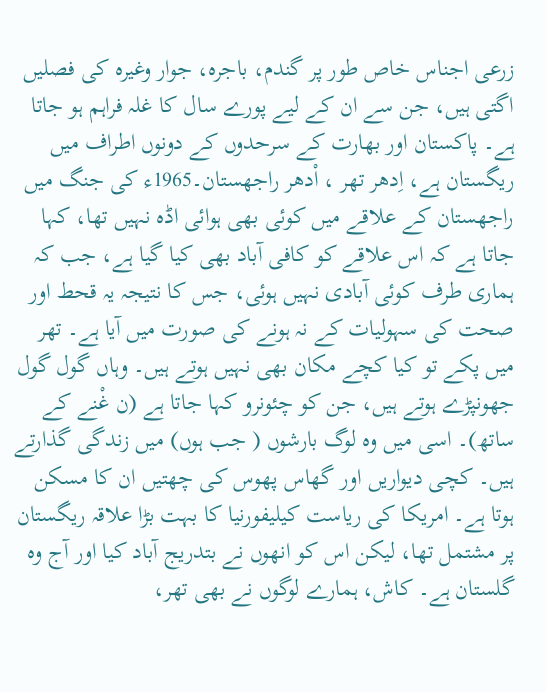زرعی اجناس خاص طور پر گندم، باجرہ، جوار وغیرہ کی فصلیں اگتی ہیں، جن سے ان کے لیے پورے سال کا غلہ فراہم ہو جاتا ہے۔ پاکستان اور بھارت کے سرحدوں کے دونوں اطراف میں ریگستان ہے، اِدھر تھر ، اْدھر راجھستان۔1965ء کی جنگ میں راجھستان کے علاقے میں کوئی بھی ہوائی اڈہ نہیں تھا، کہا جاتا ہے کہ اس علاقے کو کافی آباد بھی کیا گیا ہے، جب کہ ہماری طرف کوئی آبادی نہیں ہوئی، جس کا نتیجہ یہ قحط اور صحت کی سہولیات کے نہ ہونے کی صورت میں آیا ہے۔ تھر میں پکے تو کیا کچے مکان بھی نہیں ہوتے ہیں۔ وہاں گول گول جھونپڑے ہوتے ہیں، جن کو چئونرو کہا جاتا ہے (ن غْنے کے ساتھ)۔ اسی میں وہ لوگ بارشوں ( جب ہوں) میں زندگی گذارتے ہیں۔ کچی دیواریں اور گھاس پھوس کی چھتیں ان کا مسکن ہوتا ہے۔ امریکا کی ریاست کیلیفورنیا کا بہت بڑا علاقہ ریگستان پر مشتمل تھا، لیکن اس کو انھوں نے بتدریج آباد کیا اور آج وہ گلستان ہے۔ کاش، ہمارے لوگوں نے بھی تھر،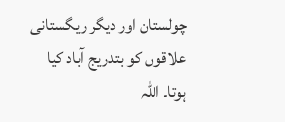چولستان اور دیگر ریگستانی علاقوں کو بتدریج آباد کیا ہوتا۔ اللہ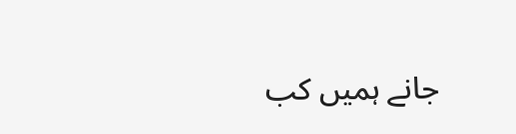جانے ہمیں کب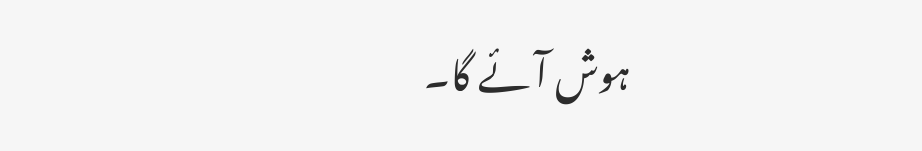ہوش آئے گا۔